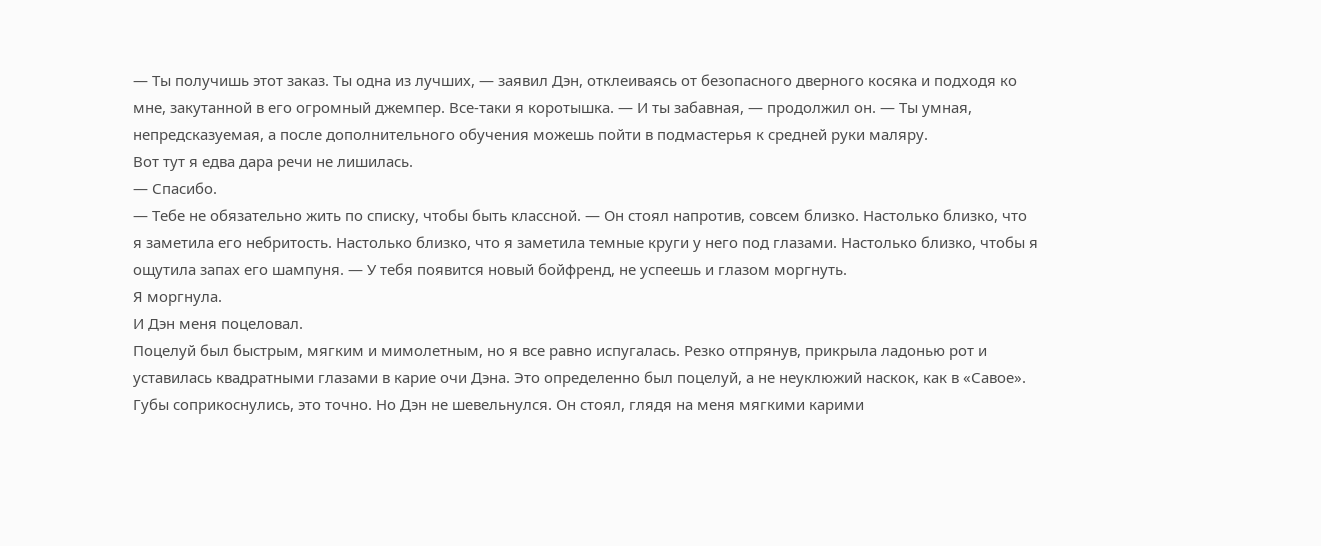— Ты получишь этот заказ. Ты одна из лучших, — заявил Дэн, отклеиваясь от безопасного дверного косяка и подходя ко мне, закутанной в его огромный джемпер. Все-таки я коротышка. — И ты забавная, — продолжил он. — Ты умная, непредсказуемая, а после дополнительного обучения можешь пойти в подмастерья к средней руки маляру.
Вот тут я едва дара речи не лишилась.
— Спасибо.
— Тебе не обязательно жить по списку, чтобы быть классной. — Он стоял напротив, совсем близко. Настолько близко, что я заметила его небритость. Настолько близко, что я заметила темные круги у него под глазами. Настолько близко, чтобы я ощутила запах его шампуня. — У тебя появится новый бойфренд, не успеешь и глазом моргнуть.
Я моргнула.
И Дэн меня поцеловал.
Поцелуй был быстрым, мягким и мимолетным, но я все равно испугалась. Резко отпрянув, прикрыла ладонью рот и уставилась квадратными глазами в карие очи Дэна. Это определенно был поцелуй, а не неуклюжий наскок, как в «Савое». Губы соприкоснулись, это точно. Но Дэн не шевельнулся. Он стоял, глядя на меня мягкими карими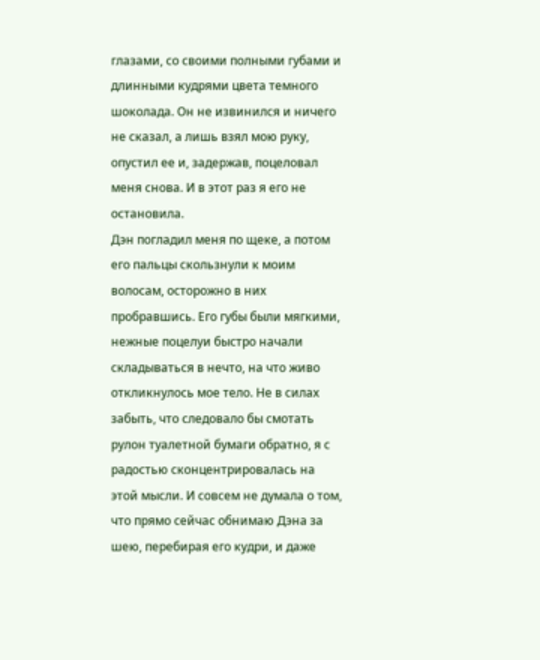глазами, со своими полными губами и длинными кудрями цвета темного шоколада. Он не извинился и ничего не сказал, а лишь взял мою руку, опустил ее и, задержав, поцеловал меня снова. И в этот раз я его не остановила.
Дэн погладил меня по щеке, а потом его пальцы скользнули к моим волосам, осторожно в них пробравшись. Его губы были мягкими, нежные поцелуи быстро начали складываться в нечто, на что живо откликнулось мое тело. Не в силах забыть, что следовало бы смотать рулон туалетной бумаги обратно, я с радостью сконцентрировалась на этой мысли. И совсем не думала о том, что прямо сейчас обнимаю Дэна за шею, перебирая его кудри, и даже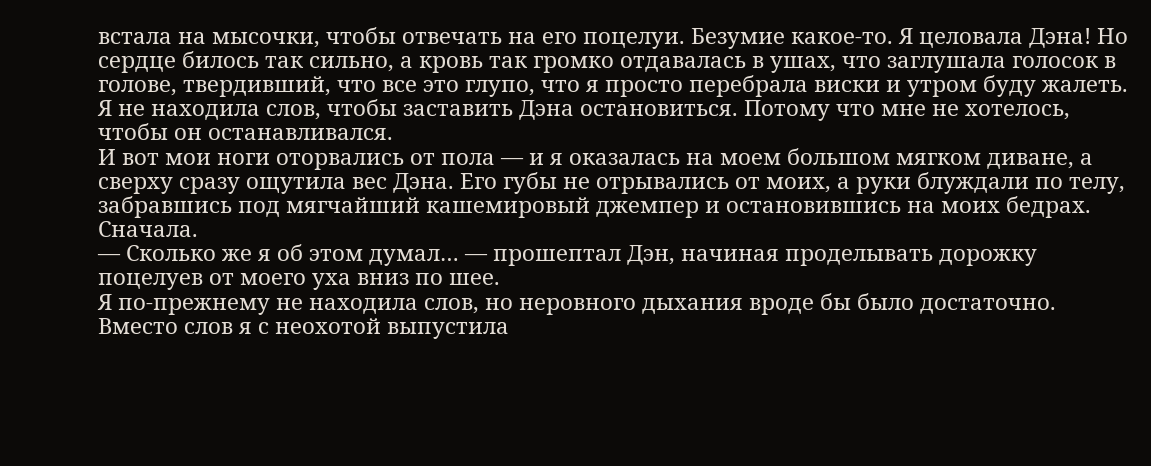встала на мысочки, чтобы отвечать на его поцелуи. Безумие какое-то. Я целовала Дэна! Но сердце билось так сильно, а кровь так громко отдавалась в ушах, что заглушала голосок в голове, твердивший, что все это глупо, что я просто перебрала виски и утром буду жалеть. Я не находила слов, чтобы заставить Дэна остановиться. Потому что мне не хотелось, чтобы он останавливался.
И вот мои ноги оторвались от пола — и я оказалась на моем большом мягком диване, а сверху сразу ощутила вес Дэна. Его губы не отрывались от моих, а руки блуждали по телу, забравшись под мягчайший кашемировый джемпер и остановившись на моих бедрах. Сначала.
— Сколько же я об этом думал… — прошептал Дэн, начиная проделывать дорожку поцелуев от моего уха вниз по шее.
Я по-прежнему не находила слов, но неровного дыхания вроде бы было достаточно. Вместо слов я с неохотой выпустила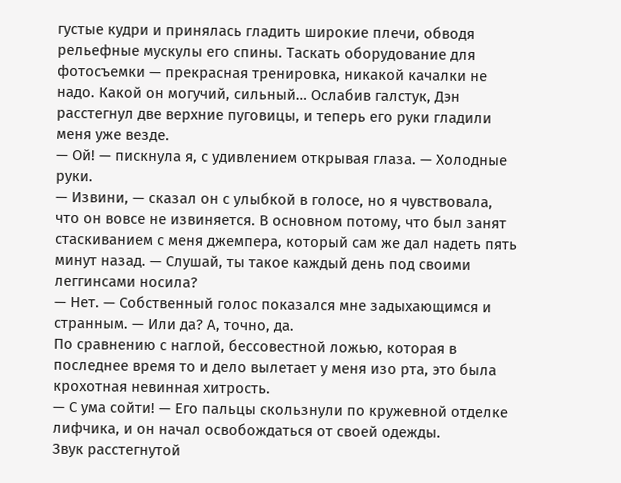густые кудри и принялась гладить широкие плечи, обводя рельефные мускулы его спины. Таскать оборудование для фотосъемки — прекрасная тренировка, никакой качалки не надо. Какой он могучий, сильный… Ослабив галстук, Дэн расстегнул две верхние пуговицы, и теперь его руки гладили меня уже везде.
— Ой! — пискнула я, с удивлением открывая глаза. — Холодные руки.
— Извини, — сказал он с улыбкой в голосе, но я чувствовала, что он вовсе не извиняется. В основном потому, что был занят стаскиванием с меня джемпера, который сам же дал надеть пять минут назад. — Слушай, ты такое каждый день под своими леггинсами носила?
— Нет. — Собственный голос показался мне задыхающимся и странным. — Или да? А, точно, да.
По сравнению с наглой, бессовестной ложью, которая в последнее время то и дело вылетает у меня изо рта, это была крохотная невинная хитрость.
— С ума сойти! — Его пальцы скользнули по кружевной отделке лифчика, и он начал освобождаться от своей одежды.
Звук расстегнутой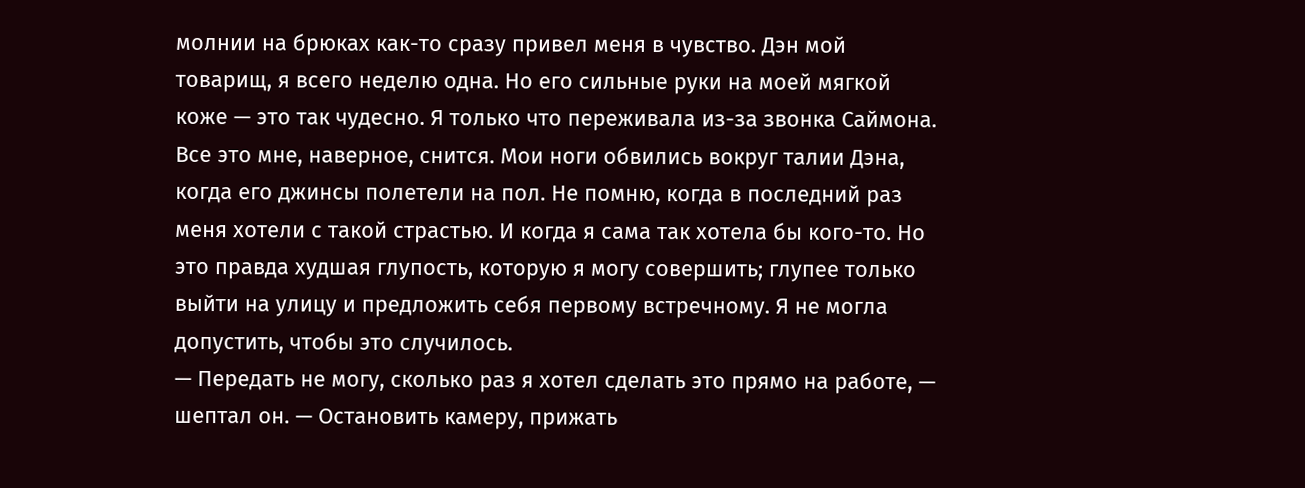молнии на брюках как-то сразу привел меня в чувство. Дэн мой товарищ, я всего неделю одна. Но его сильные руки на моей мягкой коже — это так чудесно. Я только что переживала из-за звонка Саймона. Все это мне, наверное, снится. Мои ноги обвились вокруг талии Дэна, когда его джинсы полетели на пол. Не помню, когда в последний раз меня хотели с такой страстью. И когда я сама так хотела бы кого-то. Но это правда худшая глупость, которую я могу совершить; глупее только выйти на улицу и предложить себя первому встречному. Я не могла допустить, чтобы это случилось.
— Передать не могу, сколько раз я хотел сделать это прямо на работе, — шептал он. — Остановить камеру, прижать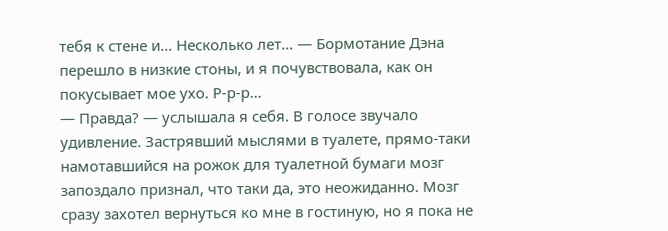тебя к стене и… Несколько лет… — Бормотание Дэна перешло в низкие стоны, и я почувствовала, как он покусывает мое ухо. Р-р-р…
— Правда? — услышала я себя. В голосе звучало удивление. Застрявший мыслями в туалете, прямо-таки намотавшийся на рожок для туалетной бумаги мозг запоздало признал, что таки да, это неожиданно. Мозг сразу захотел вернуться ко мне в гостиную, но я пока не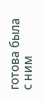готова была с ним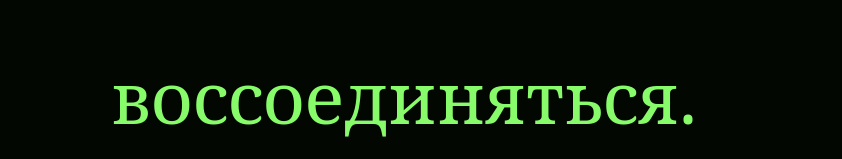воссоединяться.